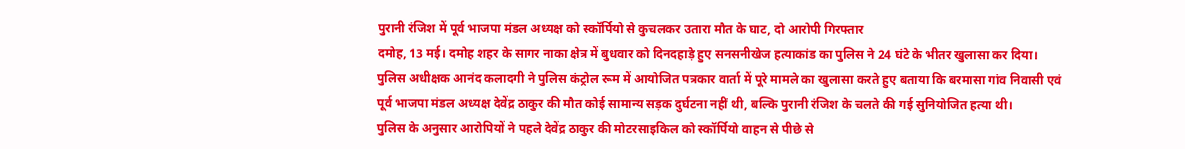पुरानी रंजिश में पूर्व भाजपा मंडल अध्यक्ष को स्कॉर्पियो से कुचलकर उतारा मौत के घाट, दो आरोपी गिरफ्तार
दमोह, 13 मई। दमोह शहर के सागर नाका क्षेत्र में बुधवार को दिनदहाड़े हुए सनसनीखेज हत्याकांड का पुलिस ने 24 घंटे के भीतर खुलासा कर दिया। पुलिस अधीक्षक आनंद कलादगी ने पुलिस कंट्रोल रूम में आयोजित पत्रकार वार्ता में पूरे मामले का खुलासा करते हुए बताया कि बरमासा गांव निवासी एवं पूर्व भाजपा मंडल अध्यक्ष देवेंद्र ठाकुर की मौत कोई सामान्य सड़क दुर्घटना नहीं थी, बल्कि पुरानी रंजिश के चलते की गई सुनियोजित हत्या थी।
पुलिस के अनुसार आरोपियों ने पहले देवेंद्र ठाकुर की मोटरसाइकिल को स्कॉर्पियो वाहन से पीछे से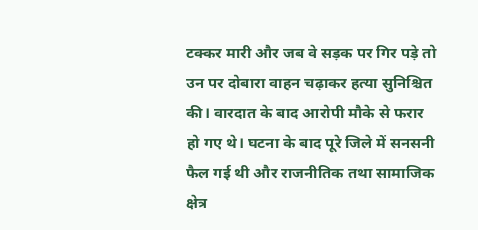टक्कर मारी और जब वे सड़क पर गिर पड़े तो उन पर दोबारा वाहन चढ़ाकर हत्या सुनिश्चित की। वारदात के बाद आरोपी मौके से फरार हो गए थे। घटना के बाद पूरे जिले में सनसनी फैल गई थी और राजनीतिक तथा सामाजिक क्षेत्र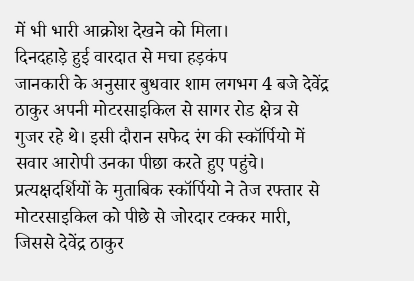में भी भारी आक्रोश देखने को मिला।
दिनदहाड़े हुई वारदात से मचा हड़कंप
जानकारी के अनुसार बुधवार शाम लगभग 4 बजे देवेंद्र ठाकुर अपनी मोटरसाइकिल से सागर रोड क्षेत्र से गुजर रहे थे। इसी दौरान सफेद रंग की स्कॉर्पियो में सवार आरोपी उनका पीछा करते हुए पहुंचे। प्रत्यक्षदर्शियों के मुताबिक स्कॉर्पियो ने तेज रफ्तार से मोटरसाइकिल को पीछे से जोरदार टक्कर मारी, जिससे देवेंद्र ठाकुर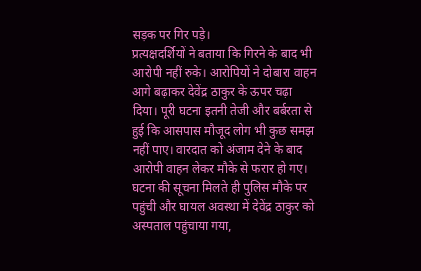सड़क पर गिर पड़े।
प्रत्यक्षदर्शियों ने बताया कि गिरने के बाद भी आरोपी नहीं रुके। आरोपियों ने दोबारा वाहन आगे बढ़ाकर देवेंद्र ठाकुर के ऊपर चढ़ा दिया। पूरी घटना इतनी तेजी और बर्बरता से हुई कि आसपास मौजूद लोग भी कुछ समझ नहीं पाए। वारदात को अंजाम देने के बाद आरोपी वाहन लेकर मौके से फरार हो गए।
घटना की सूचना मिलते ही पुलिस मौके पर पहुंची और घायल अवस्था में देवेंद्र ठाकुर को अस्पताल पहुंचाया गया,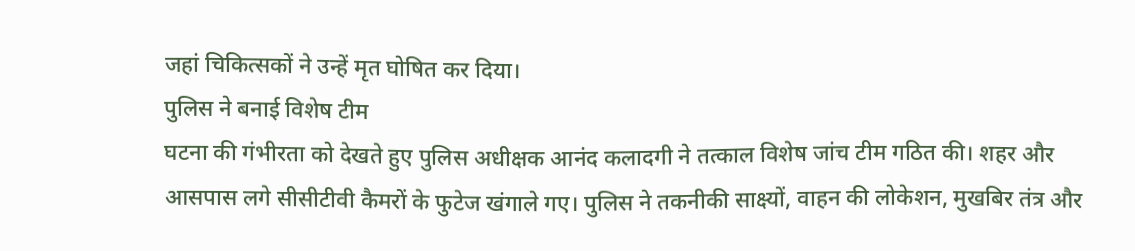जहां चिकित्सकों ने उन्हें मृत घोषित कर दिया।
पुलिस ने बनाई विशेष टीम
घटना की गंभीरता को देखते हुए पुलिस अधीक्षक आनंद कलादगी ने तत्काल विशेष जांच टीम गठित की। शहर और आसपास लगे सीसीटीवी कैमरों के फुटेज खंगाले गए। पुलिस ने तकनीकी साक्ष्यों, वाहन की लोकेशन, मुखबिर तंत्र और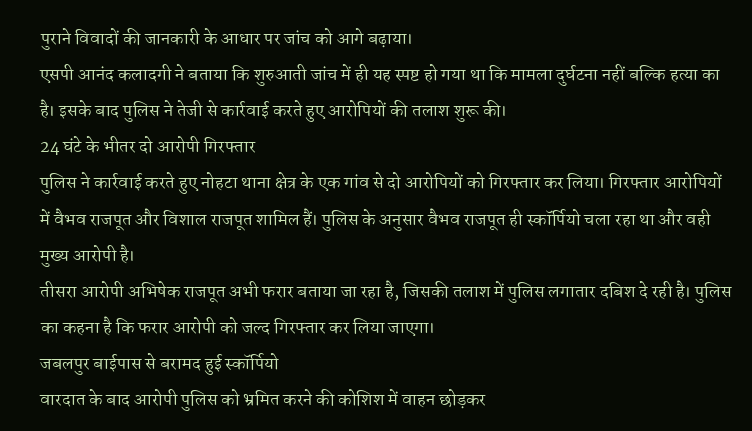पुराने विवादों की जानकारी के आधार पर जांच को आगे बढ़ाया।
एसपी आनंद कलादगी ने बताया कि शुरुआती जांच में ही यह स्पष्ट हो गया था कि मामला दुर्घटना नहीं बल्कि हत्या का है। इसके बाद पुलिस ने तेजी से कार्रवाई करते हुए आरोपियों की तलाश शुरू की।
24 घंटे के भीतर दो आरोपी गिरफ्तार
पुलिस ने कार्रवाई करते हुए नोहटा थाना क्षेत्र के एक गांव से दो आरोपियों को गिरफ्तार कर लिया। गिरफ्तार आरोपियों में वैभव राजपूत और विशाल राजपूत शामिल हैं। पुलिस के अनुसार वैभव राजपूत ही स्कॉर्पियो चला रहा था और वही मुख्य आरोपी है।
तीसरा आरोपी अभिषेक राजपूत अभी फरार बताया जा रहा है, जिसकी तलाश में पुलिस लगातार दबिश दे रही है। पुलिस का कहना है कि फरार आरोपी को जल्द गिरफ्तार कर लिया जाएगा।
जबलपुर बाईपास से बरामद हुई स्कॉर्पियो
वारदात के बाद आरोपी पुलिस को भ्रमित करने की कोशिश में वाहन छोड़कर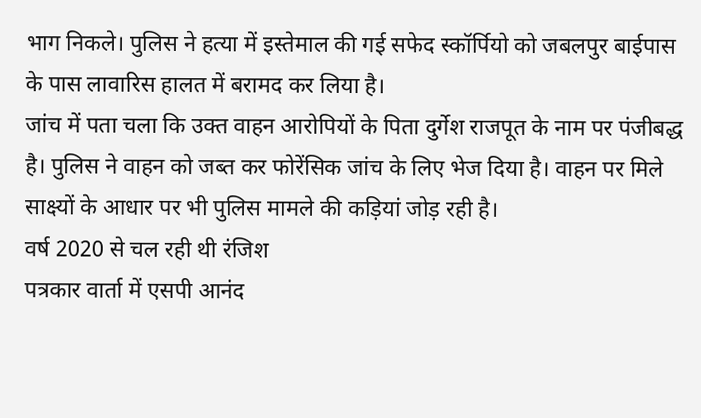भाग निकले। पुलिस ने हत्या में इस्तेमाल की गई सफेद स्कॉर्पियो को जबलपुर बाईपास के पास लावारिस हालत में बरामद कर लिया है।
जांच में पता चला कि उक्त वाहन आरोपियों के पिता दुर्गेश राजपूत के नाम पर पंजीबद्ध है। पुलिस ने वाहन को जब्त कर फोरेंसिक जांच के लिए भेज दिया है। वाहन पर मिले साक्ष्यों के आधार पर भी पुलिस मामले की कड़ियां जोड़ रही है।
वर्ष 2020 से चल रही थी रंजिश
पत्रकार वार्ता में एसपी आनंद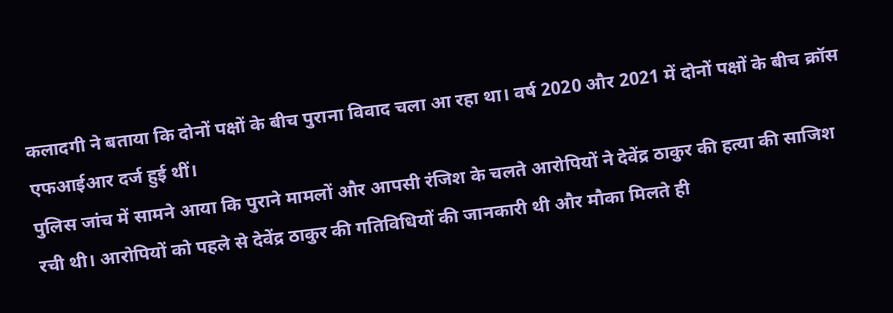कलादगी ने बताया कि दोनों पक्षों के बीच पुराना विवाद चला आ रहा था। वर्ष 2020 और 2021 में दोनों पक्षों के बीच क्रॉस एफआईआर दर्ज हुई थीं।
पुलिस जांच में सामने आया कि पुराने मामलों और आपसी रंजिश के चलते आरोपियों ने देवेंद्र ठाकुर की हत्या की साजिश रची थी। आरोपियों को पहले से देवेंद्र ठाकुर की गतिविधियों की जानकारी थी और मौका मिलते ही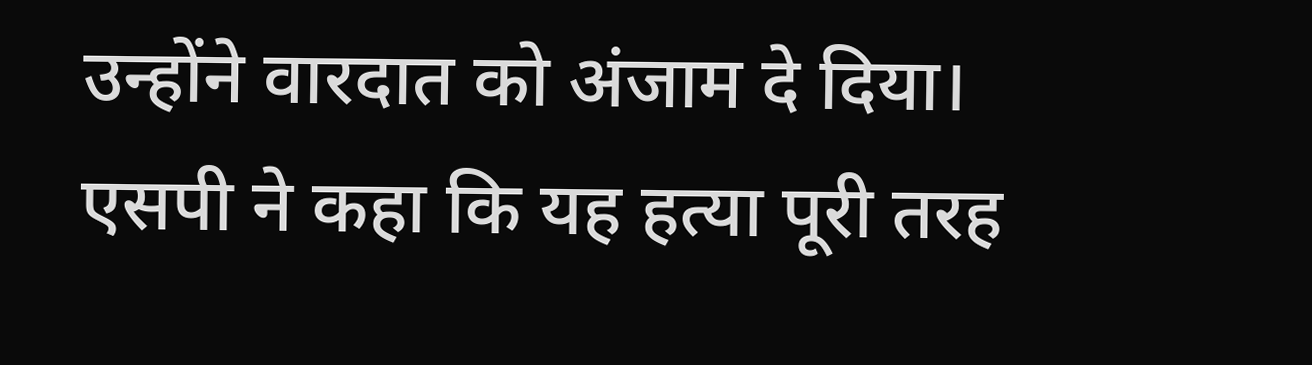उन्होंने वारदात को अंजाम दे दिया।
एसपी ने कहा कि यह हत्या पूरी तरह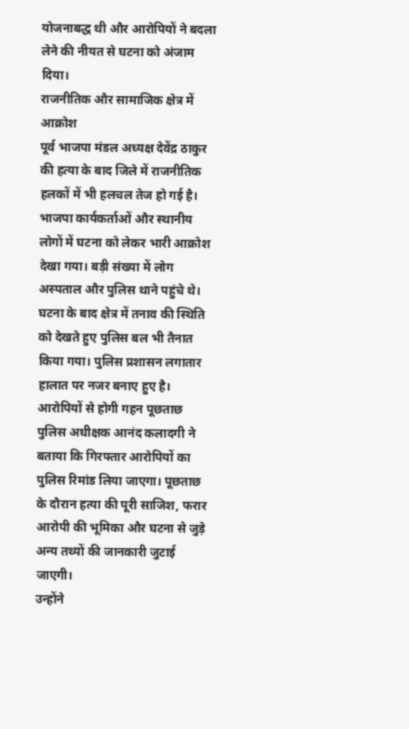योजनाबद्ध थी और आरोपियों ने बदला लेने की नीयत से घटना को अंजाम दिया।
राजनीतिक और सामाजिक क्षेत्र में आक्रोश
पूर्व भाजपा मंडल अध्यक्ष देवेंद्र ठाकुर की हत्या के बाद जिले में राजनीतिक हलकों में भी हलचल तेज हो गई है। भाजपा कार्यकर्ताओं और स्थानीय लोगों में घटना को लेकर भारी आक्रोश देखा गया। बड़ी संख्या में लोग अस्पताल और पुलिस थाने पहुंचे थे।
घटना के बाद क्षेत्र में तनाव की स्थिति को देखते हुए पुलिस बल भी तैनात किया गया। पुलिस प्रशासन लगातार हालात पर नजर बनाए हुए है।
आरोपियों से होगी गहन पूछताछ
पुलिस अधीक्षक आनंद कलादगी ने बताया कि गिरफ्तार आरोपियों का पुलिस रिमांड लिया जाएगा। पूछताछ के दौरान हत्या की पूरी साजिश, फरार आरोपी की भूमिका और घटना से जुड़े अन्य तथ्यों की जानकारी जुटाई जाएगी।
उन्होंने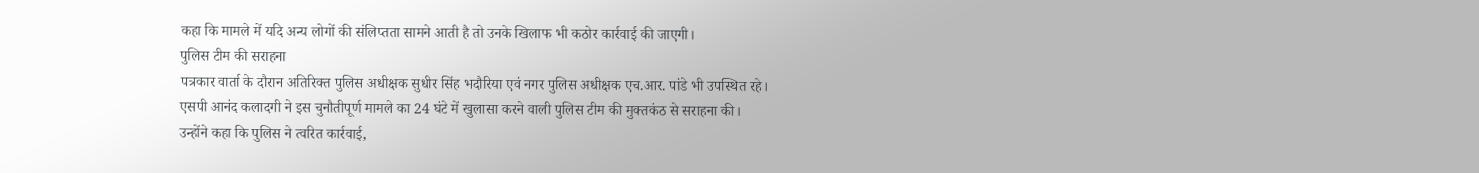कहा कि मामले में यदि अन्य लोगों की संलिप्तता सामने आती है तो उनके खिलाफ भी कठोर कार्रवाई की जाएगी।
पुलिस टीम की सराहना
पत्रकार वार्ता के दौरान अतिरिक्त पुलिस अधीक्षक सुधीर सिंह भदौरिया एवं नगर पुलिस अधीक्षक एच.आर. पांडे भी उपस्थित रहे।
एसपी आनंद कलादगी ने इस चुनौतीपूर्ण मामले का 24 घंटे में खुलासा करने वाली पुलिस टीम की मुक्तकंठ से सराहना की। उन्होंने कहा कि पुलिस ने त्वरित कार्रवाई,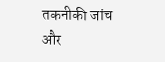तकनीकी जांच और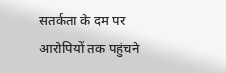सतर्कता के दम पर आरोपियों तक पहुंचने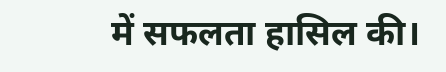में सफलता हासिल की।